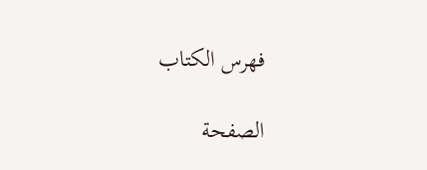فهرس الكتاب

الصفحة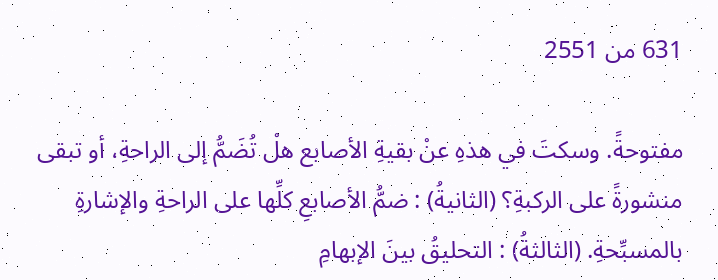631 من 2551

مفتوحةً. وسكتَ في هذهِ عنْ بقيةِ الأصابع هلْ تُضَمُّ إلى الراحةِ، أو تبقى منشورةً على الركبةِ؟ (الثانيةُ) : ضمُّ الأصابعِ كلِّها على الراحةِ والإشارةِ بالمسبِّحةِ. (الثالثةُ) : التحليقُ بينَ الإبهامِ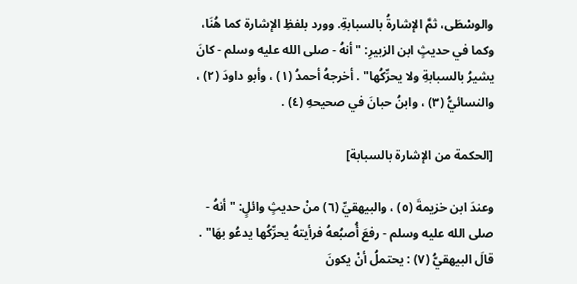والوسْطَى، ثمَّ الإشارةُ بالسبابةِ. وورد بلفظِ الإشارة كما هُنَا، وكما في حديثٍ ابن الزبيرِ: "أنهُ - صلى الله عليه وسلم - كانَ يشيرُ بالسبابةِ ولا يحرِّكُها" . أخرجهُ أحمدُ (١) ، وأبو داودَ (٢) ، والنسائيُّ (٣) ، وابنُ حبانَ في صحيحهِ (٤) .

[الحكمة من الإشارة بالسبابة]

وعندَ ابن خزيمةَ (٥) ، والبيهقيِّ (٦) منْ حديثٍ وائلٍ: "أنهُ - صلى الله عليه وسلم - رفعَ أُصبُعهُ فرأيتهُ يحرِّكُها يدعُو بهَا" . قالَ البيهقيُّ (٧) : يحتملُ أنْ يكونَ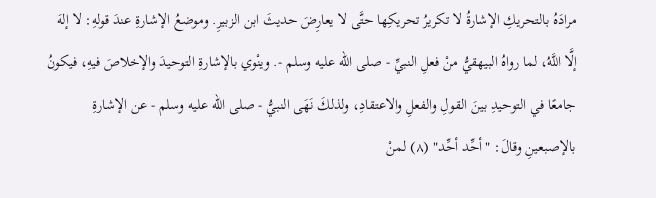مرادَهُ بالتحريكِ الإشارةُ لا تكريرُ تحريكِها حتَّى لا يعارِضَ حديثَ ابن الزبيرِ. وموضعُ الإشارةِ عندَ قولهِ: لا إلهَ إلَّا اللَّهُ، لما رواهُ البيهقيُّ منْ فعلِ النبيِّ - صلى الله عليه وسلم -. وينْوي بالإشارةِ التوحيدَ والإخلاصَ فيهِ، فيكونُ جامعًا في التوحيدِ بينَ القولِ والفعلِ والاعتقادِ، ولذلكَ نَهَى النبيُّ - صلى الله عليه وسلم - عن الإشارةِ بالإصبعينِ وقالَ: "أحِّد أحِّد" (٨) لمنْ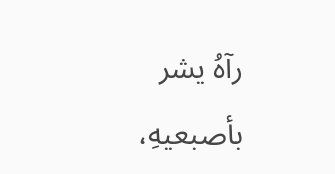رآهُ يشر بأصبعيهِ،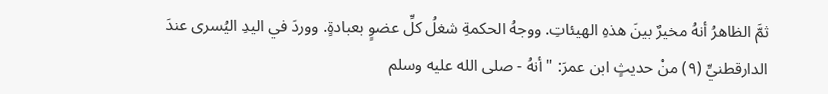ثمَّ الظاهرُ أنهُ مخيرٌ بينَ هذهِ الهيئاتِ. ووجهُ الحكمةِ شغلُ كلِّ عضوٍ بعبادةٍ. ووردَ في اليدِ اليُسرى عندَ الدارقطنيِّ (٩) منْ حديثٍ ابن عمرَ: "أنهُ - صلى الله عليه وسلم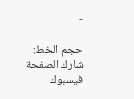-

حجم الخط:
شارك الصفحة
فيسبوك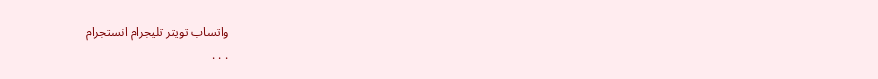واتساب تويتر تليجرام انستجرام
. . .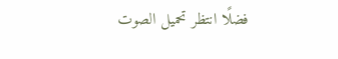فضلًا انتظر تحميل الصوت